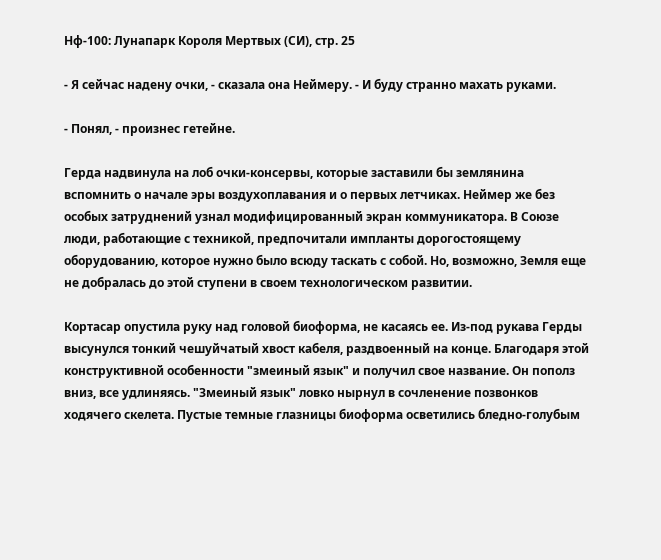Нф-100: Лунапарк Короля Мертвых (СИ), стр. 25

- Я сейчас надену очки, - сказала она Неймеру. - И буду странно махать руками.

- Понял, - произнес гетейне.

Герда надвинула на лоб очки-консервы, которые заставили бы землянина вспомнить о начале эры воздухоплавания и о первых летчиках. Неймер же без особых затруднений узнал модифицированный экран коммуникатора. В Союзе люди, работающие с техникой, предпочитали импланты дорогостоящему оборудованию, которое нужно было всюду таскать с собой. Но, возможно, Земля еще не добралась до этой ступени в своем технологическом развитии.

Кортасар опустила руку над головой биоформа, не касаясь ее. Из-под рукава Герды высунулся тонкий чешуйчатый хвост кабеля, раздвоенный на конце. Благодаря этой конструктивной особенности "змеиный язык" и получил свое название. Он пополз вниз, все удлиняясь. "Змеиный язык" ловко нырнул в сочленение позвонков ходячего скелета. Пустые темные глазницы биоформа осветились бледно-голубым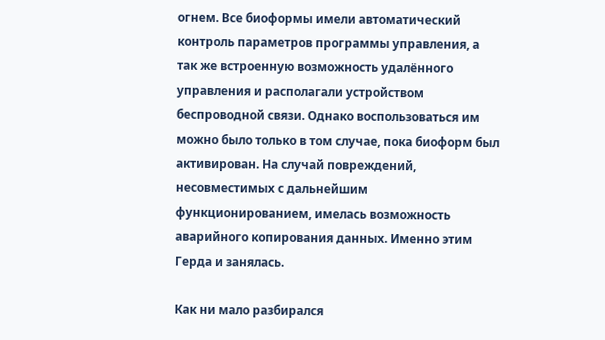огнем. Все биоформы имели автоматический контроль параметров программы управления, а так же встроенную возможность удалённого управления и располагали устройством беспроводной связи. Однако воспользоваться им можно было только в том случае, пока биоформ был активирован. На случай повреждений, несовместимых с дальнейшим функционированием, имелась возможность аварийного копирования данных. Именно этим Герда и занялась.

Как ни мало разбирался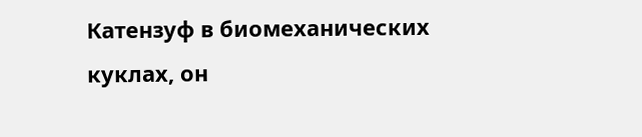Катензуф в биомеханических куклах, он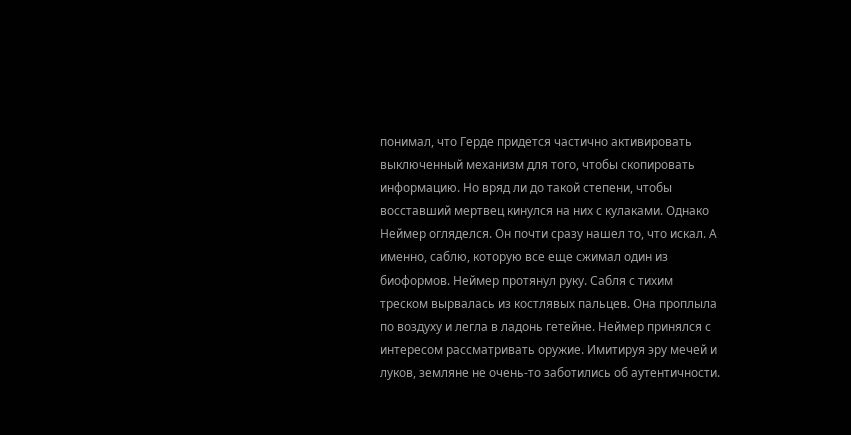понимал, что Герде придется частично активировать выключенный механизм для того, чтобы скопировать информацию. Но вряд ли до такой степени, чтобы восставший мертвец кинулся на них с кулаками. Однако Неймер огляделся. Он почти сразу нашел то, что искал. А именно, саблю, которую все еще сжимал один из биоформов. Неймер протянул руку. Сабля с тихим треском вырвалась из костлявых пальцев. Она проплыла по воздуху и легла в ладонь гетейне. Неймер принялся с интересом рассматривать оружие. Имитируя эру мечей и луков, земляне не очень-то заботились об аутентичности.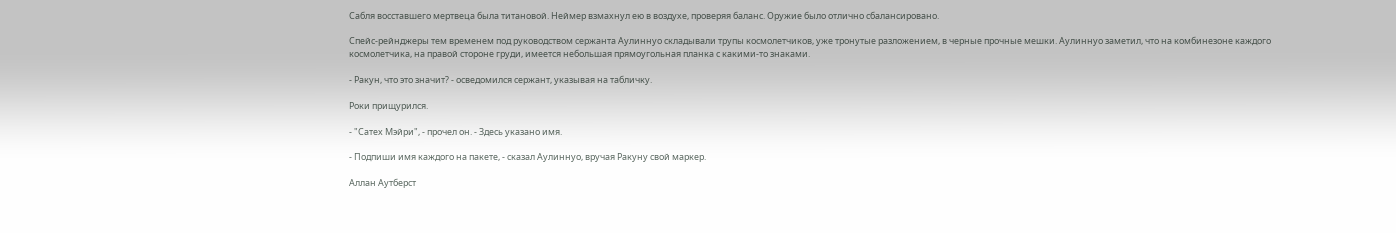Сабля восставшего мертвеца была титановой. Неймер взмахнул ею в воздухе, проверяя баланс. Оружие было отлично сбалансировано.

Спейс-рейнджеры тем временем под руководством сержанта Аулиннуо складывали трупы космолетчиков, уже тронутые разложением, в черные прочные мешки. Аулиннуо заметил, что на комбинезоне каждого космолетчика, на правой стороне груди, имеется небольшая прямоугольная планка с какими-то знаками.

- Ракун, что это значит? - осведомился сержант, указывая на табличку.

Роки прищурился.

- "Сатех Мэйри", - прочел он. - Здесь указано имя.

- Подпиши имя каждого на пакете, - сказал Аулиннуо, вручая Ракуну свой маркер.

Аллан Аутберст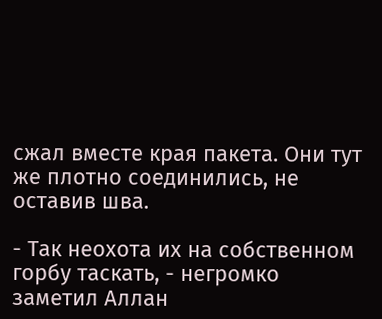сжал вместе края пакета. Они тут же плотно соединились, не оставив шва.

- Так неохота их на собственном горбу таскать, - негромко заметил Аллан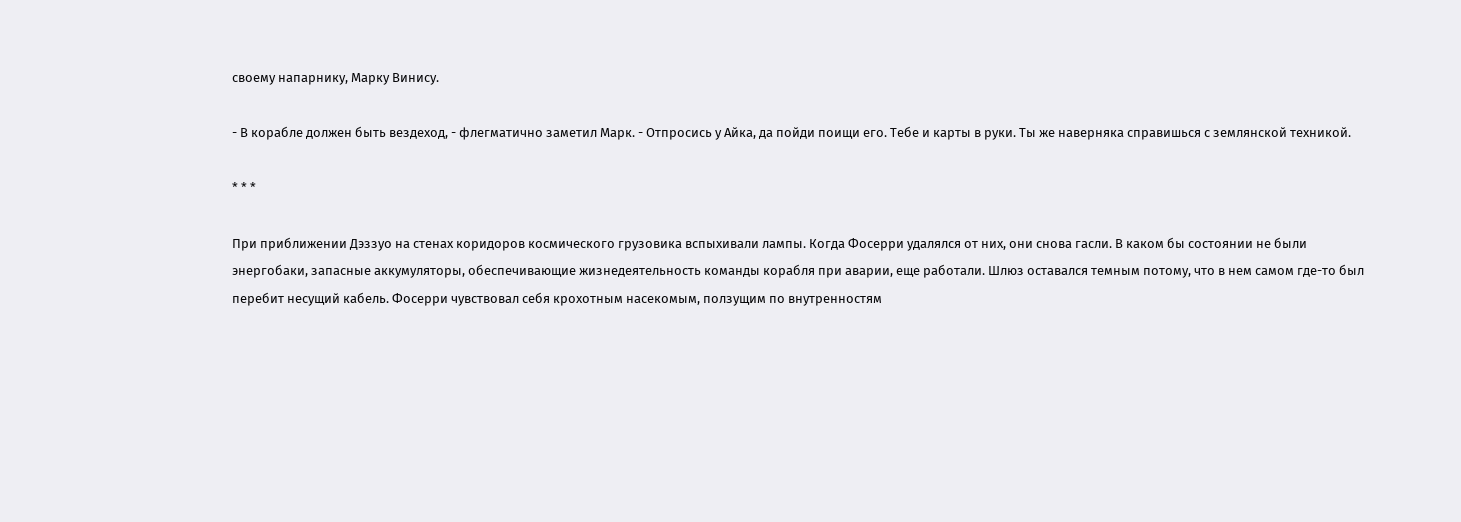своему напарнику, Марку Винису.

- В корабле должен быть вездеход, - флегматично заметил Марк. - Отпросись у Айка, да пойди поищи его. Тебе и карты в руки. Ты же наверняка справишься с землянской техникой.

* * *

При приближении Дэззуо на стенах коридоров космического грузовика вспыхивали лампы. Когда Фосерри удалялся от них, они снова гасли. В каком бы состоянии не были энергобаки, запасные аккумуляторы, обеспечивающие жизнедеятельность команды корабля при аварии, еще работали. Шлюз оставался темным потому, что в нем самом где-то был перебит несущий кабель. Фосерри чувствовал себя крохотным насекомым, ползущим по внутренностям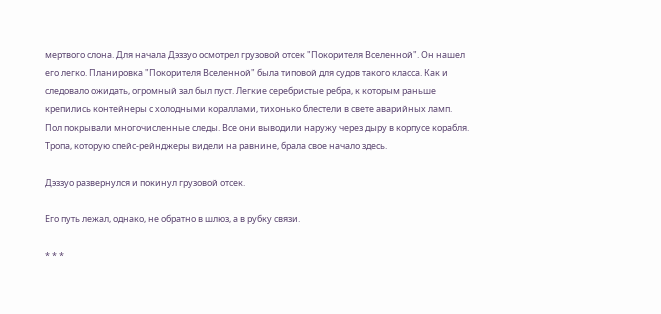мертвого слона. Для начала Дэззуо осмотрел грузовой отсек "Покорителя Вселенной". Он нашел его легко. Планировка "Покорителя Вселенной" была типовой для судов такого класса. Как и следовало ожидать, огромный зал был пуст. Легкие серебристые ребра, к которым раньше крепились контейнеры с холодными кораллами, тихонько блестели в свете аварийных ламп. Пол покрывали многочисленные следы. Все они выводили наружу через дыру в корпусе корабля. Тропа, которую спейс-рейнджеры видели на равнине, брала свое начало здесь.

Дэззуо развернулся и покинул грузовой отсек.

Его путь лежал, однако, не обратно в шлюз, а в рубку связи.

* * *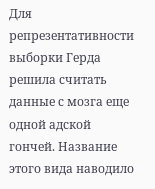Для репрезентативности выборки Герда решила считать данные с мозга еще одной адской гончей. Название этого вида наводило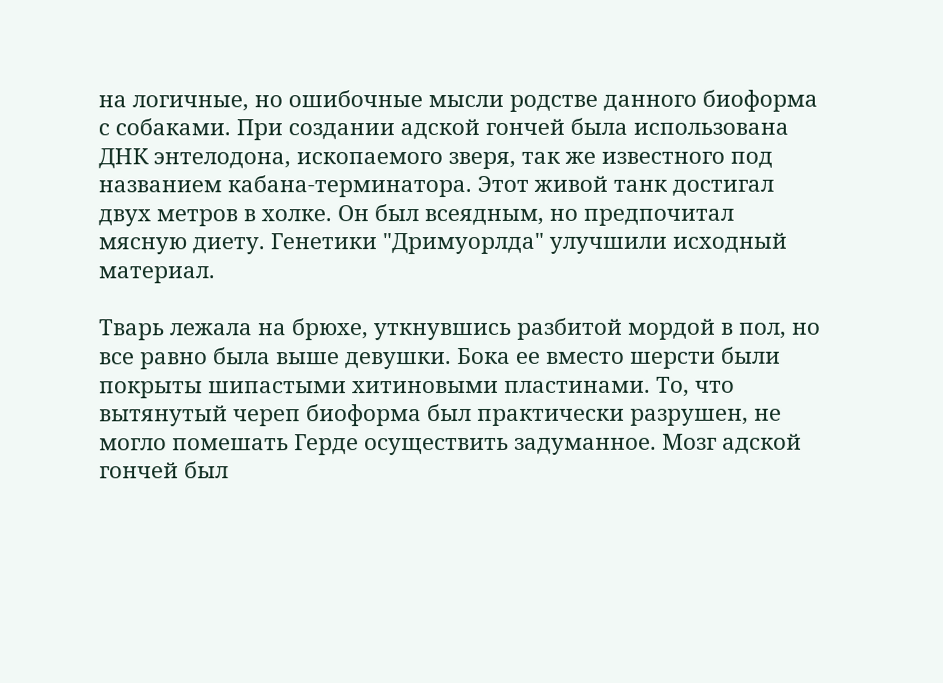на логичные, но ошибочные мысли родстве данного биоформа с собаками. При создании адской гончей была использована ДНК энтелодона, ископаемого зверя, так же известного под названием кабана-терминатора. Этот живой танк достигал двух метров в холке. Он был всеядным, но предпочитал мясную диету. Генетики "Дримуорлда" улучшили исходный материал.

Тварь лежала на брюхе, уткнувшись разбитой мордой в пол, но все равно была выше девушки. Бока ее вместо шерсти были покрыты шипастыми хитиновыми пластинами. То, что вытянутый череп биоформа был практически разрушен, не могло помешать Герде осуществить задуманное. Мозг адской гончей был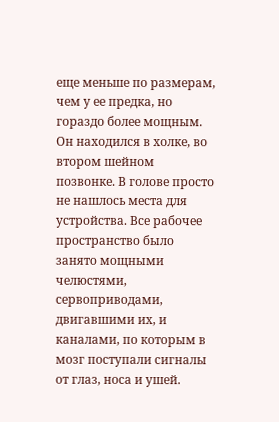еще меньше по размерам, чем у ее предка, но гораздо более мощным. Он находился в холке, во втором шейном позвонке. В голове просто не нашлось места для устройства. Все рабочее пространство было занято мощными челюстями, сервоприводами, двигавшими их, и каналами, по которым в мозг поступали сигналы от глаз, носа и ушей.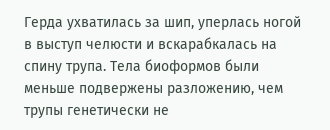Герда ухватилась за шип, уперлась ногой в выступ челюсти и вскарабкалась на спину трупа. Тела биоформов были меньше подвержены разложению, чем трупы генетически не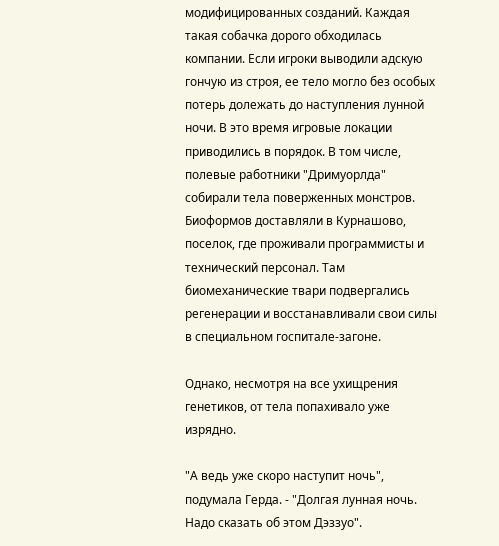модифицированных созданий. Каждая такая собачка дорого обходилась компании. Если игроки выводили адскую гончую из строя, ее тело могло без особых потерь долежать до наступления лунной ночи. В это время игровые локации приводились в порядок. В том числе, полевые работники "Дримуорлда" собирали тела поверженных монстров. Биоформов доставляли в Курнашово, поселок, где проживали программисты и технический персонал. Там биомеханические твари подвергались регенерации и восстанавливали свои силы в специальном госпитале-загоне.

Однако, несмотря на все ухищрения генетиков, от тела попахивало уже изрядно.

"А ведь уже скоро наступит ночь", подумала Герда. - "Долгая лунная ночь. Надо сказать об этом Дэззуо".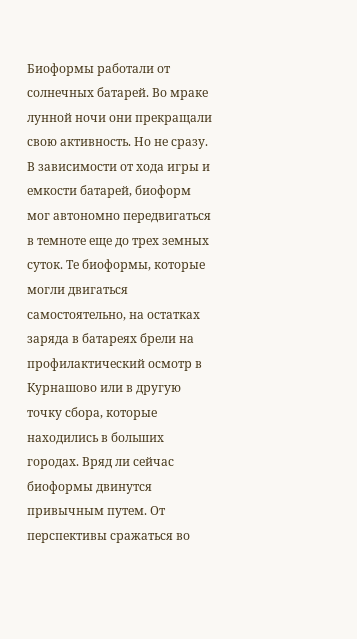Биоформы работали от солнечных батарей. Во мраке лунной ночи они прекращали свою активность. Но не сразу. В зависимости от хода игры и емкости батарей, биоформ мог автономно передвигаться в темноте еще до трех земных суток. Те биоформы, которые могли двигаться самостоятельно, на остатках заряда в батареях брели на профилактический осмотр в Курнашово или в другую точку сбора, которые находились в больших городах. Вряд ли сейчас биоформы двинутся привычным путем. От перспективы сражаться во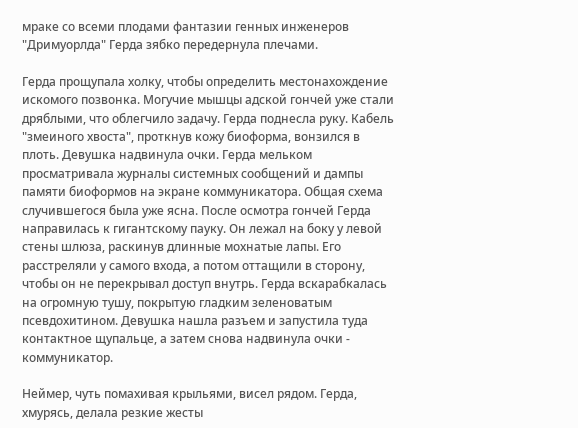мраке со всеми плодами фантазии генных инженеров "Дримуорлда" Герда зябко передернула плечами.

Герда прощупала холку, чтобы определить местонахождение искомого позвонка. Могучие мышцы адской гончей уже стали дряблыми, что облегчило задачу. Герда поднесла руку. Кабель "змеиного хвоста", проткнув кожу биоформа, вонзился в плоть. Девушка надвинула очки. Герда мельком просматривала журналы системных сообщений и дампы памяти биоформов на экране коммуникатора. Общая схема случившегося была уже ясна. После осмотра гончей Герда направилась к гигантскому пауку. Он лежал на боку у левой стены шлюза, раскинув длинные мохнатые лапы. Его расстреляли у самого входа, а потом оттащили в сторону, чтобы он не перекрывал доступ внутрь. Герда вскарабкалась на огромную тушу, покрытую гладким зеленоватым псевдохитином. Девушка нашла разъем и запустила туда контактное щупальце, а затем снова надвинула очки - коммуникатор.

Неймер, чуть помахивая крыльями, висел рядом. Герда, хмурясь, делала резкие жесты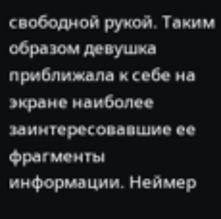свободной рукой. Таким образом девушка приближала к себе на экране наиболее заинтересовавшие ее фрагменты информации. Неймер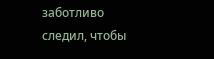заботливо следил, чтобы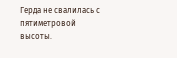Герда не свалилась с пятиметровой высоты.